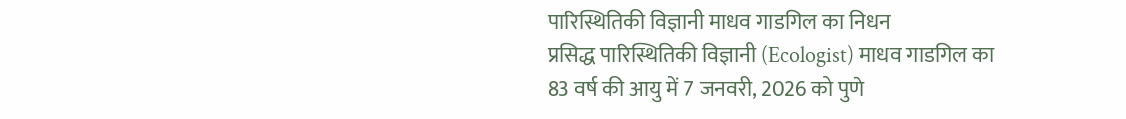पारिस्थितिकी विज्ञानी माधव गाडगिल का निधन
प्रसिद्ध पारिस्थितिकी विज्ञानी (Ecologist) माधव गाडगिल का 83 वर्ष की आयु में 7 जनवरी, 2026 को पुणे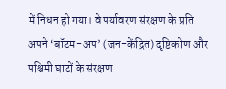में निधन हो गया। वे पर्यावरण संरक्षण के प्रति अपने ‘बॉटम-अप’ (जन-केंद्रित) दृष्टिकोण और पश्चिमी घाटों के संरक्षण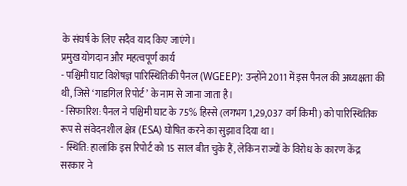के संघर्ष के लिए सदैव याद किए जाएंगे।
प्रमुख योगदान और महत्वपूर्ण कार्य
- पश्चिमी घाट विशेषज्ञ पारिस्थितिकी पैनल (WGEEP): उन्होंने 2011 में इस पैनल की अध्यक्षता की थी, जिसे ‘गाडगिल रिपोर्ट’ के नाम से जाना जाता है।
- सिफारिश: पैनल ने पश्चिमी घाट के 75% हिस्से (लगभग 1,29,037 वर्ग किमी) को पारिस्थितिक रूप से संवेदनशील क्षेत्र (ESA) घोषित करने का सुझाव दिया था।
- स्थिति: हालांकि इस रिपोर्ट को 15 साल बीत चुके हैं, लेकिन राज्यों के विरोध के कारण केंद्र सरकार ने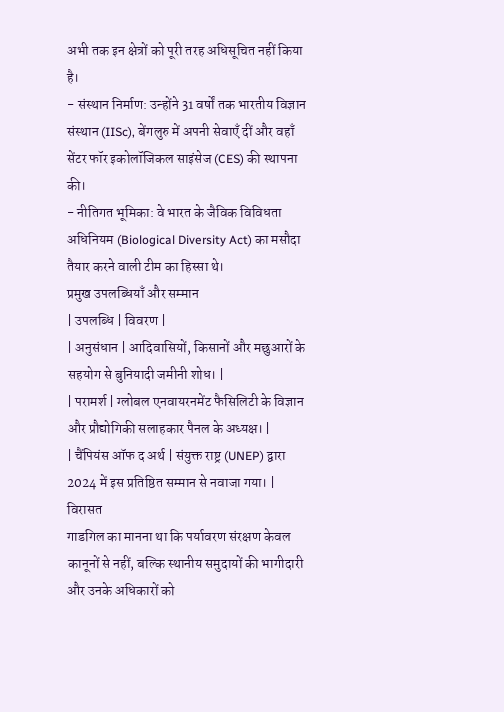अभी तक इन क्षेत्रों को पूरी तरह अधिसूचित नहीं किया है।
- संस्थान निर्माण: उन्होंने 31 वर्षों तक भारतीय विज्ञान संस्थान (IISc), बेंगलुरु में अपनी सेवाएँ दीं और वहाँ सेंटर फॉर इकोलॉजिकल साइंसेज (CES) की स्थापना की।
- नीतिगत भूमिका: वे भारत के जैविक विविधता अधिनियम (Biological Diversity Act) का मसौदा तैयार करने वाली टीम का हिस्सा थे।
प्रमुख उपलब्धियाँ और सम्मान
| उपलब्धि | विवरण |
| अनुसंधान | आदिवासियों, किसानों और मछुआरों के सहयोग से बुनियादी जमीनी शोध। |
| परामर्श | ग्लोबल एनवायरनमेंट फैसिलिटी के विज्ञान और प्रौद्योगिकी सलाहकार पैनल के अध्यक्ष। |
| चैंपियंस ऑफ द अर्थ | संयुक्त राष्ट्र (UNEP) द्वारा 2024 में इस प्रतिष्ठित सम्मान से नवाजा गया। |
विरासत
गाडगिल का मानना था कि पर्यावरण संरक्षण केवल कानूनों से नहीं, बल्कि स्थानीय समुदायों की भागीदारी और उनके अधिकारों को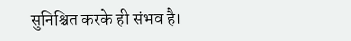सुनिश्चित करके ही संभव है।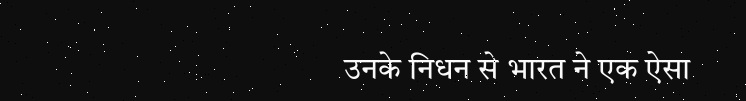उनके निधन से भारत ने एक ऐसा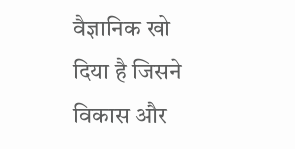वैज्ञानिक खो दिया है जिसने विकास और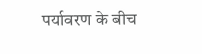पर्यावरण के बीच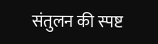संतुलन की स्पष्ट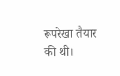रूपरेखा तैयार की थी।